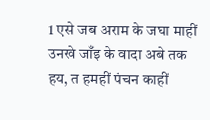1 एसे जब अराम के जघा माहीं उनखे जाँइ के वादा अबे तक हय, त हमहीं पंचन काहीं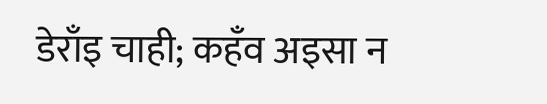डेराँइ चाही; कहँव अइसा न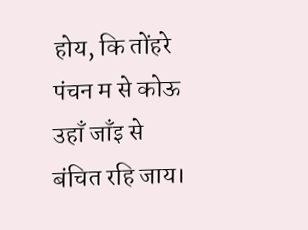होय, कि तोंहरे पंचन म से कोऊ उहाँ जाँइ से बंचित रहि जाय।